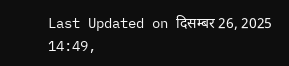Last Updated on दिसम्बर 26, 2025 14:49,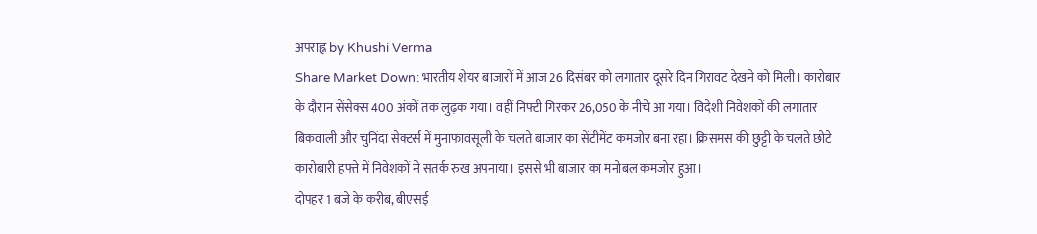अपराह्न by Khushi Verma
Share Market Down: भारतीय शेयर बाजारों में आज 26 दिसंबर को लगातार दूसरे दिन गिरावट देखने को मिली। कारोबार के दौरान सेंसेक्स 400 अंकों तक लुढ़क गया। वहीं निफ्टी गिरकर 26,050 के नीचे आ गया। विदेशी निवेशकों की लगातार बिकवाली और चुनिंदा सेक्टर्स में मुनाफावसूली के चलते बाजार का सेंटीमेंट कमजोर बना रहा। क्रिसमस की छुट्टी के चलते छोटे कारोबारी हफ्ते में निवेशकों ने सतर्क रुख अपनाया। इससे भी बाजार का मनोबल कमजोर हुआ।
दोपहर 1 बजे के करीब, बीएसई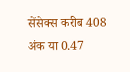सेंसेक्स करीब 408 अंक या 0.47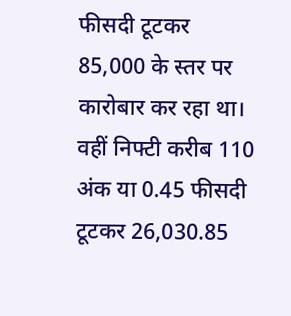फीसदी टूटकर 85,000 के स्तर पर कारोबार कर रहा था। वहीं निफ्टी करीब 110 अंक या 0.45 फीसदी टूटकर 26,030.85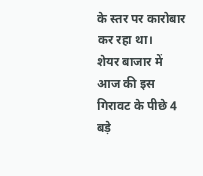के स्तर पर कारोबार कर रहा था।
शेयर बाजार में आज की इस गिरावट के पीछे 4 बड़े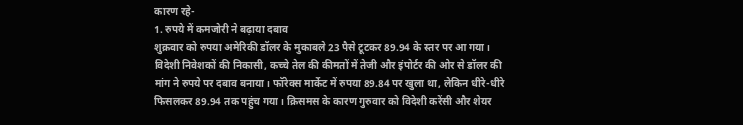कारण रहे-
1. रुपये में कमजोरी ने बढ़ाया दबाव
शुक्रवार को रुपया अमेरिकी डॉलर के मुकाबले 23 पैसे टूटकर 89.94 के स्तर पर आ गया। विदेशी निवेशकों की निकासी, कच्चे तेल की कीमतों में तेजी और इंपोर्टर की ओर से डॉलर की मांग ने रुपये पर दबाव बनाया। फॉरेक्स मार्केट में रुपया 89.84 पर खुला था, लेकिन धीरे-धीरे फिसलकर 89.94 तक पहुंच गया। क्रिसमस के कारण गुरुवार को विदेशी करेंसी और शेयर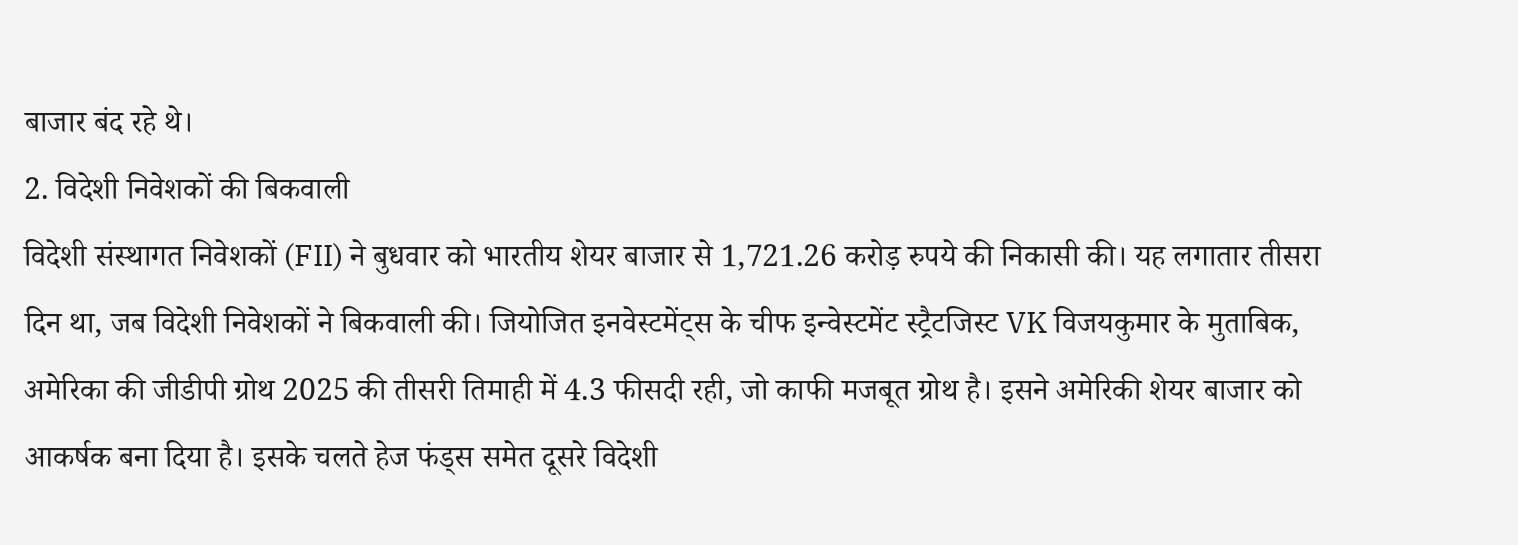बाजार बंद रहे थे।
2. विदेशी निवेशकों की बिकवाली
विदेशी संस्थागत निवेशकों (FII) ने बुधवार को भारतीय शेयर बाजार से 1,721.26 करोड़ रुपये की निकासी की। यह लगातार तीसरा दिन था, जब विदेशी निवेशकों ने बिकवाली की। जियोजित इनवेस्टमेंट्स के चीफ इन्वेस्टमेंट स्ट्रैटजिस्ट VK विजयकुमार के मुताबिक, अमेरिका की जीडीपी ग्रोथ 2025 की तीसरी तिमाही में 4.3 फीसदी रही, जो काफी मजबूत ग्रोथ है। इसने अमेरिकी शेयर बाजार को आकर्षक बना दिया है। इसके चलते हेज फंड्स समेत दूसरे विदेशी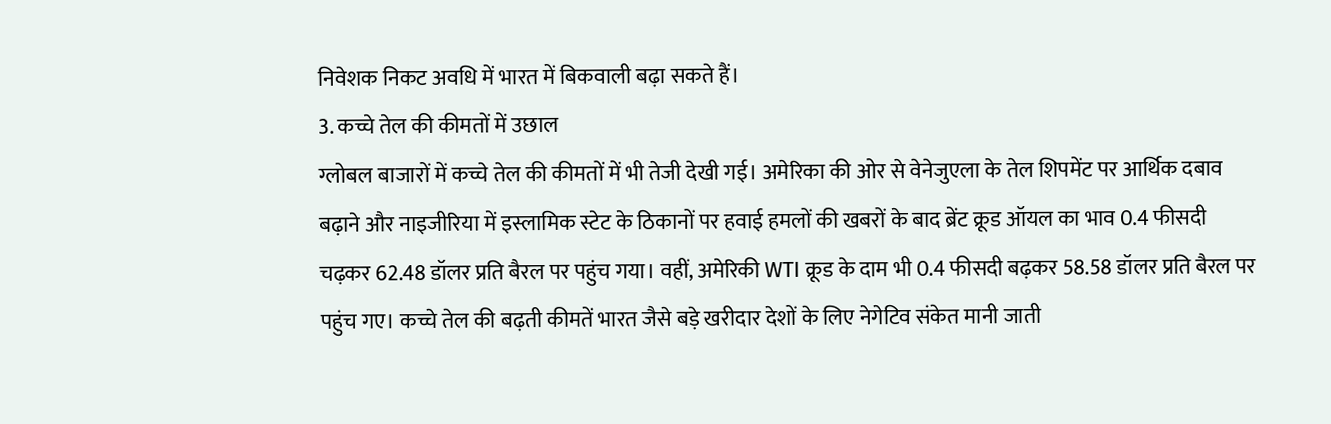निवेशक निकट अवधि में भारत में बिकवाली बढ़ा सकते हैं।
3. कच्चे तेल की कीमतों में उछाल
ग्लोबल बाजारों में कच्चे तेल की कीमतों में भी तेजी देखी गई। अमेरिका की ओर से वेनेजुएला के तेल शिपमेंट पर आर्थिक दबाव बढ़ाने और नाइजीरिया में इस्लामिक स्टेट के ठिकानों पर हवाई हमलों की खबरों के बाद ब्रेंट क्रूड ऑयल का भाव 0.4 फीसदी चढ़कर 62.48 डॉलर प्रति बैरल पर पहुंच गया। वहीं, अमेरिकी WTI क्रूड के दाम भी 0.4 फीसदी बढ़कर 58.58 डॉलर प्रति बैरल पर पहुंच गए। कच्चे तेल की बढ़ती कीमतें भारत जैसे बड़े खरीदार देशों के लिए नेगेटिव संकेत मानी जाती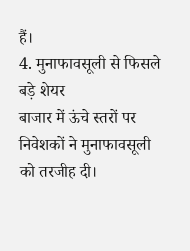हैं।
4. मुनाफावसूली से फिसले बड़े शेयर
बाजार में ऊंचे स्तरों पर निवेशकों ने मुनाफावसूली को तरजीह दी।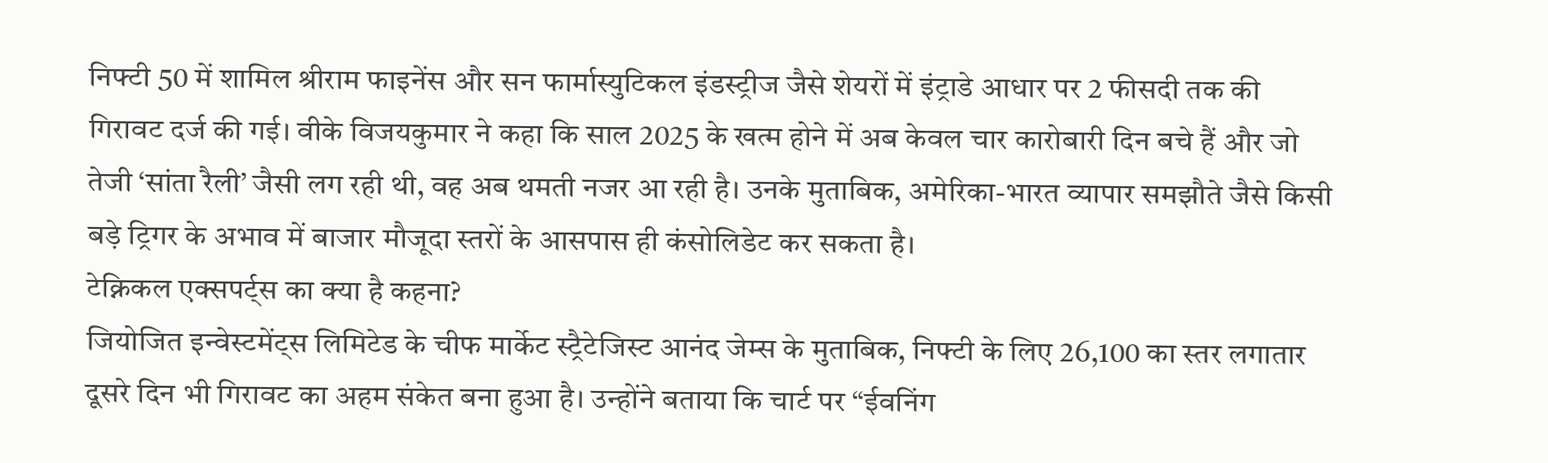निफ्टी 50 में शामिल श्रीराम फाइनेंस और सन फार्मास्युटिकल इंडस्ट्रीज जैसे शेयरों में इंट्राडे आधार पर 2 फीसदी तक की गिरावट दर्ज की गई। वीके विजयकुमार ने कहा कि साल 2025 के खत्म होने में अब केवल चार कारोबारी दिन बचे हैं और जो तेजी ‘सांता रैली’ जैसी लग रही थी, वह अब थमती नजर आ रही है। उनके मुताबिक, अमेरिका-भारत व्यापार समझौते जैसे किसी बड़े ट्रिगर के अभाव में बाजार मौजूदा स्तरों के आसपास ही कंसोलिडेट कर सकता है।
टेक्निकल एक्सपर्ट्स का क्या है कहना?
जियोजित इन्वेस्टमेंट्स लिमिटेड के चीफ मार्केट स्ट्रैटेजिस्ट आनंद जेम्स के मुताबिक, निफ्टी के लिए 26,100 का स्तर लगातार दूसरे दिन भी गिरावट का अहम संकेत बना हुआ है। उन्होंने बताया कि चार्ट पर “ईवनिंग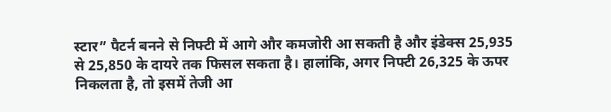स्टार” पैटर्न बनने से निफ्टी में आगे और कमजोरी आ सकती है और इंडेक्स 25,935 से 25,850 के दायरे तक फिसल सकता है। हालांकि, अगर निफ्टी 26,325 के ऊपर निकलता है, तो इसमें तेजी आ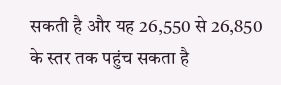सकती है और यह 26,550 से 26,850 के स्तर तक पहुंच सकता है